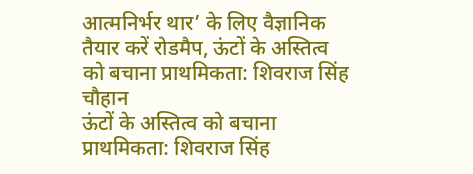आत्मनिर्भर थार’ के लिए वैज्ञानिक तैयार करें रोडमैप, ऊंटों के अस्तित्व को बचाना प्राथमिकता: शिवराज सिंह चौहान
ऊंटों के अस्तित्व को बचाना प्राथमिकता: शिवराज सिंह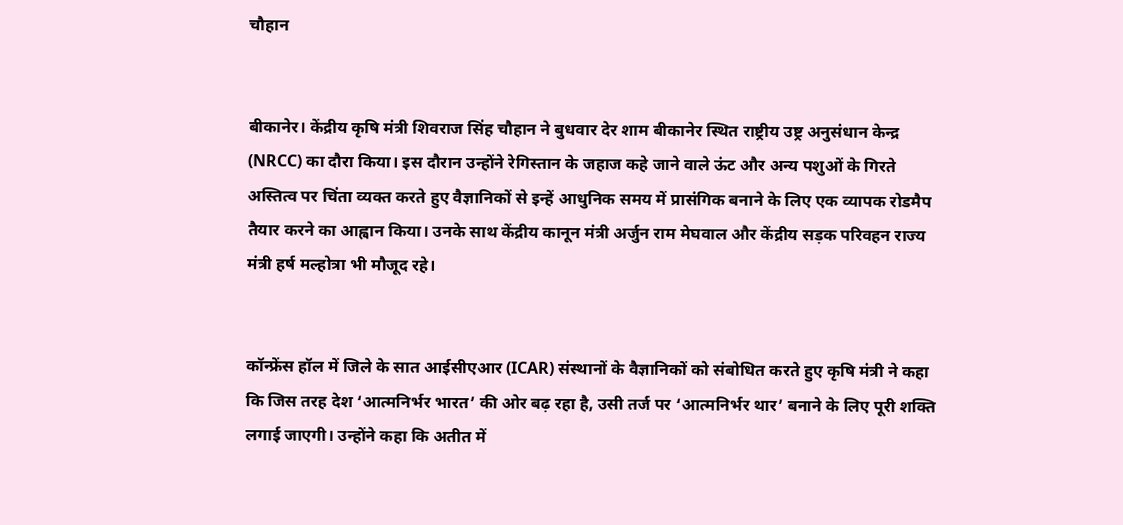चौहान


बीकानेर। केंद्रीय कृषि मंत्री शिवराज सिंह चौहान ने बुधवार देर शाम बीकानेर स्थित राष्ट्रीय उष्ट्र अनुसंधान केन्द्र (NRCC) का दौरा किया। इस दौरान उन्होंने रेगिस्तान के जहाज कहे जाने वाले ऊंट और अन्य पशुओं के गिरते अस्तित्व पर चिंता व्यक्त करते हुए वैज्ञानिकों से इन्हें आधुनिक समय में प्रासंगिक बनाने के लिए एक व्यापक रोडमैप तैयार करने का आह्वान किया। उनके साथ केंद्रीय कानून मंत्री अर्जुन राम मेघवाल और केंद्रीय सड़क परिवहन राज्य मंत्री हर्ष मल्होत्रा भी मौजूद रहे।


कॉन्फ्रेंस हॉल में जिले के सात आईसीएआर (ICAR) संस्थानों के वैज्ञानिकों को संबोधित करते हुए कृषि मंत्री ने कहा कि जिस तरह देश ‘आत्मनिर्भर भारत’ की ओर बढ़ रहा है, उसी तर्ज पर ‘आत्मनिर्भर थार’ बनाने के लिए पूरी शक्ति लगाई जाएगी। उन्होंने कहा कि अतीत में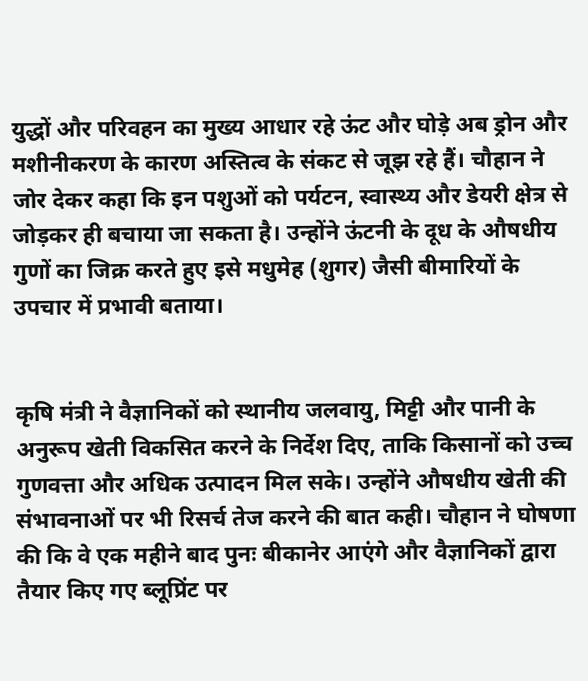युद्धों और परिवहन का मुख्य आधार रहे ऊंट और घोड़े अब ड्रोन और मशीनीकरण के कारण अस्तित्व के संकट से जूझ रहे हैं। चौहान ने जोर देकर कहा कि इन पशुओं को पर्यटन, स्वास्थ्य और डेयरी क्षेत्र से जोड़कर ही बचाया जा सकता है। उन्होंने ऊंटनी के दूध के औषधीय गुणों का जिक्र करते हुए इसे मधुमेह (शुगर) जैसी बीमारियों के उपचार में प्रभावी बताया।


कृषि मंत्री ने वैज्ञानिकों को स्थानीय जलवायु, मिट्टी और पानी के अनुरूप खेती विकसित करने के निर्देश दिए, ताकि किसानों को उच्च गुणवत्ता और अधिक उत्पादन मिल सके। उन्होंने औषधीय खेती की संभावनाओं पर भी रिसर्च तेज करने की बात कही। चौहान ने घोषणा की कि वे एक महीने बाद पुनः बीकानेर आएंगे और वैज्ञानिकों द्वारा तैयार किए गए ब्लूप्रिंट पर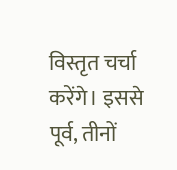विस्तृत चर्चा करेंगे। इससे पूर्व, तीनों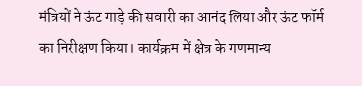मंत्रियों ने ऊंट गाड़े की सवारी का आनंद लिया और ऊंट फॉर्म का निरीक्षण किया। कार्यक्रम में क्षेत्र के गणमान्य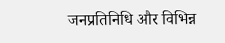जनप्रतिनिधि और विभिन्न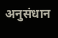अनुसंधान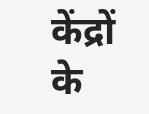केंद्रों के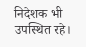निदेशक भी उपस्थित रहे।